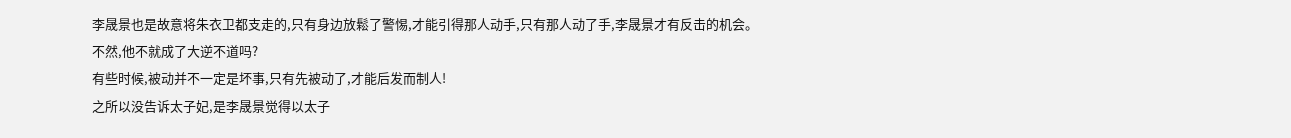李晟景也是故意将朱衣卫都支走的,只有身边放鬆了警惕,才能引得那人动手,只有那人动了手,李晟景才有反击的机会。
不然,他不就成了大逆不道吗?
有些时候,被动并不一定是坏事,只有先被动了,才能后发而制人!
之所以没告诉太子妃,是李晟景觉得以太子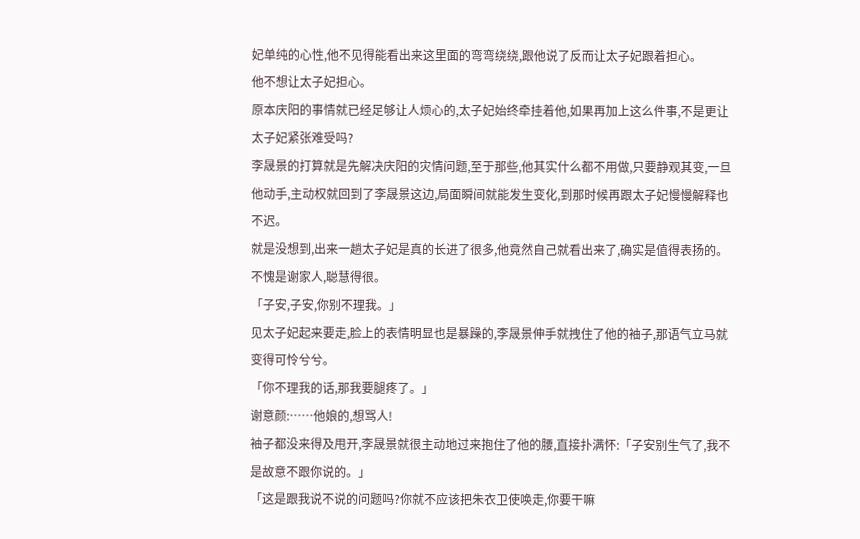妃单纯的心性,他不见得能看出来这里面的弯弯绕绕,跟他说了反而让太子妃跟着担心。
他不想让太子妃担心。
原本庆阳的事情就已经足够让人烦心的,太子妃始终牵挂着他,如果再加上这么件事,不是更让太子妃紧张难受吗?
李晟景的打算就是先解决庆阳的灾情问题,至于那些,他其实什么都不用做,只要静观其变,一旦他动手,主动权就回到了李晟景这边,局面瞬间就能发生变化,到那时候再跟太子妃慢慢解释也不迟。
就是没想到,出来一趟太子妃是真的长进了很多,他竟然自己就看出来了,确实是值得表扬的。
不愧是谢家人,聪慧得很。
「子安,子安,你别不理我。」
见太子妃起来要走,脸上的表情明显也是暴躁的,李晟景伸手就拽住了他的袖子,那语气立马就变得可怜兮兮。
「你不理我的话,那我要腿疼了。」
谢意颜:……他娘的,想骂人!
袖子都没来得及甩开,李晟景就很主动地过来抱住了他的腰,直接扑满怀:「子安别生气了,我不是故意不跟你说的。」
「这是跟我说不说的问题吗?你就不应该把朱衣卫使唤走,你要干嘛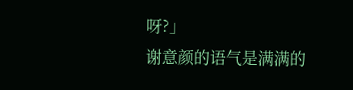呀?」
谢意颜的语气是满满的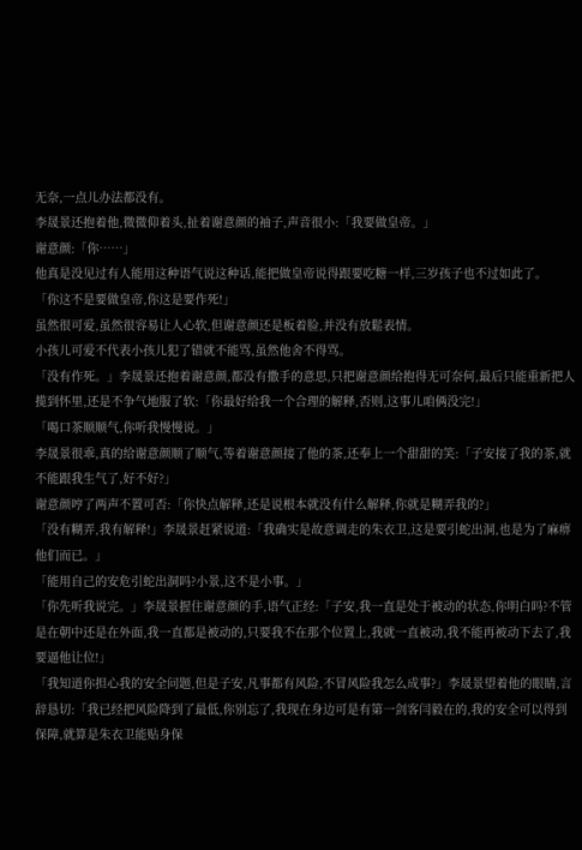无奈,一点儿办法都没有。
李晟景还抱着他,微微仰着头,扯着谢意颜的袖子,声音很小:「我要做皇帝。」
谢意颜:「你……」
他真是没见过有人能用这种语气说这种话,能把做皇帝说得跟要吃糖一样,三岁孩子也不过如此了。
「你这不是要做皇帝,你这是要作死!」
虽然很可爱,虽然很容易让人心软,但谢意颜还是板着脸,并没有放鬆表情。
小孩儿可爱不代表小孩儿犯了错就不能骂,虽然他舍不得骂。
「没有作死。」李晟景还抱着谢意颜,都没有撒手的意思,只把谢意颜给抱得无可奈何,最后只能重新把人揽到怀里,还是不争气地服了软:「你最好给我一个合理的解释,否则,这事儿咱俩没完!」
「喝口茶顺顺气,你听我慢慢说。」
李晟景很乖,真的给谢意颜顺了顺气,等着谢意颜接了他的茶,还奉上一个甜甜的笑:「子安接了我的茶,就不能跟我生气了,好不好?」
谢意颜哼了两声不置可否:「你快点解释,还是说根本就没有什么解释,你就是糊弄我的?」
「没有糊弄,我有解释!」李晟景赶紧说道:「我确实是故意调走的朱衣卫,这是要引蛇出洞,也是为了麻痹他们而已。」
「能用自己的安危引蛇出洞吗?小景,这不是小事。」
「你先听我说完。」李晟景握住谢意颜的手,语气正经:「子安,我一直是处于被动的状态,你明白吗?不管是在朝中还是在外面,我一直都是被动的,只要我不在那个位置上,我就一直被动,我不能再被动下去了,我要逼他让位!」
「我知道你担心我的安全问题,但是子安,凡事都有风险,不冒风险我怎么成事?」李晟景望着他的眼睛,言辞恳切:「我已经把风险降到了最低,你别忘了,我现在身边可是有第一剑客闫毅在的,我的安全可以得到保障,就算是朱衣卫能贴身保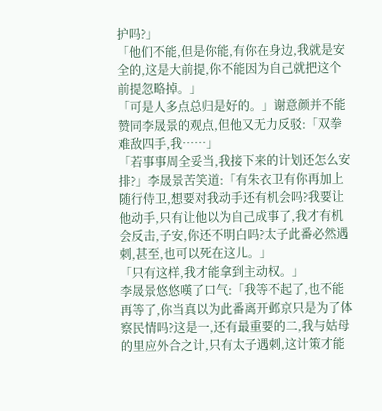护吗?」
「他们不能,但是你能,有你在身边,我就是安全的,这是大前提,你不能因为自己就把这个前提忽略掉。」
「可是人多点总归是好的。」谢意颜并不能赞同李晟景的观点,但他又无力反驳:「双拳难敌四手,我……」
「若事事周全妥当,我接下来的计划还怎么安排?」李晟景苦笑道:「有朱衣卫有你再加上随行侍卫,想要对我动手还有机会吗?我要让他动手,只有让他以为自己成事了,我才有机会反击,子安,你还不明白吗?太子此番必然遇刺,甚至,也可以死在这儿。」
「只有这样,我才能拿到主动权。」
李晟景悠悠嘆了口气:「我等不起了,也不能再等了,你当真以为此番离开邺京只是为了体察民情吗?这是一,还有最重要的二,我与姑母的里应外合之计,只有太子遇刺,这计策才能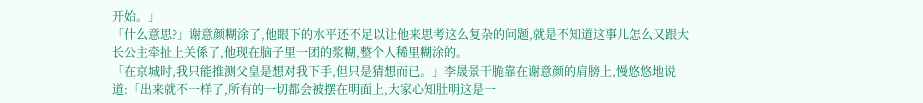开始。」
「什么意思?」谢意颜糊涂了,他眼下的水平还不足以让他来思考这么复杂的问题,就是不知道这事儿怎么又跟大长公主牵扯上关係了,他现在脑子里一团的浆糊,整个人稀里糊涂的。
「在京城时,我只能推测父皇是想对我下手,但只是猜想而已。」李晟景干脆靠在谢意颜的肩膀上,慢悠悠地说道:「出来就不一样了,所有的一切都会被摆在明面上,大家心知肚明这是一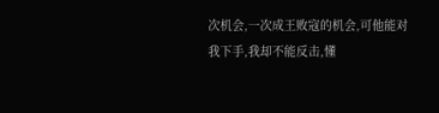次机会,一次成王败寇的机会,可他能对我下手,我却不能反击,懂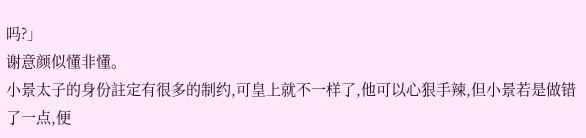吗?」
谢意颜似懂非懂。
小景太子的身份註定有很多的制约,可皇上就不一样了,他可以心狠手辣,但小景若是做错了一点,便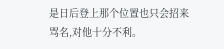是日后登上那个位置也只会招来骂名,对他十分不利。